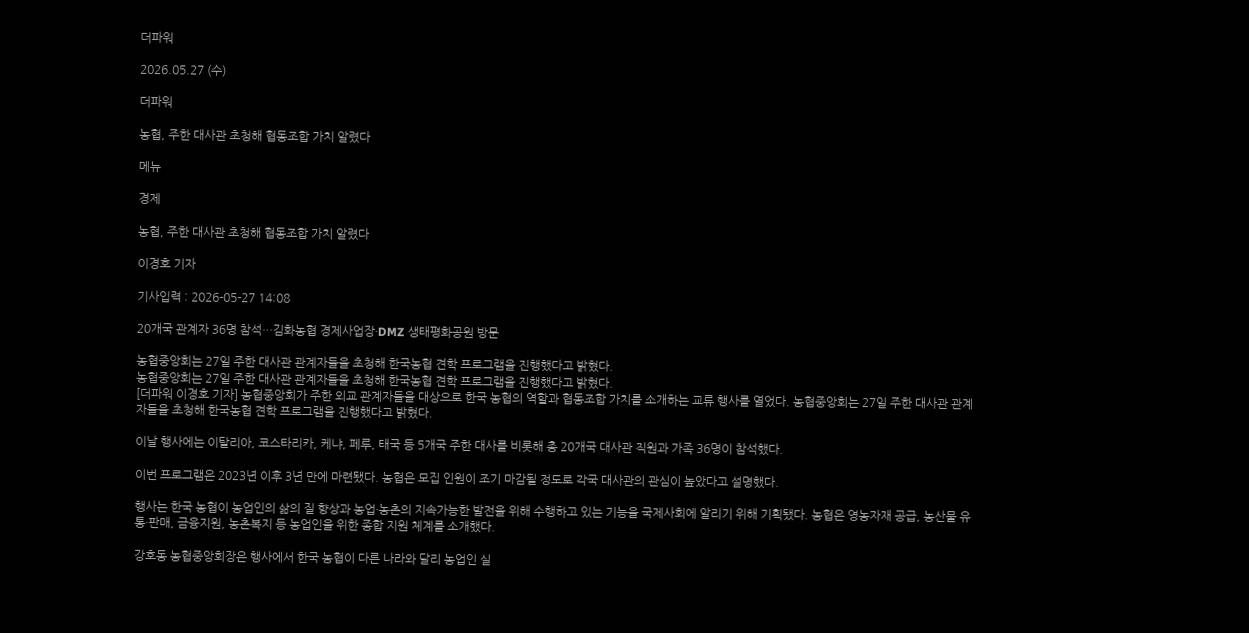더파워

2026.05.27 (수)

더파워

농협, 주한 대사관 초청해 협동조합 가치 알렸다

메뉴

경제

농협, 주한 대사관 초청해 협동조합 가치 알렸다

이경호 기자

기사입력 : 2026-05-27 14:08

20개국 관계자 36명 참석…김화농협 경제사업장·DMZ 생태평화공원 방문

농협중앙회는 27일 주한 대사관 관계자들을 초청해 한국농협 견학 프로그램을 진행했다고 밝혔다.
농협중앙회는 27일 주한 대사관 관계자들을 초청해 한국농협 견학 프로그램을 진행했다고 밝혔다.
[더파워 이경호 기자] 농협중앙회가 주한 외교 관계자들을 대상으로 한국 농협의 역할과 협동조합 가치를 소개하는 교류 행사를 열었다. 농협중앙회는 27일 주한 대사관 관계자들을 초청해 한국농협 견학 프로그램을 진행했다고 밝혔다.

이날 행사에는 이탈리아, 코스타리카, 케냐, 페루, 태국 등 5개국 주한 대사를 비롯해 총 20개국 대사관 직원과 가족 36명이 참석했다.

이번 프로그램은 2023년 이후 3년 만에 마련됐다. 농협은 모집 인원이 조기 마감될 정도로 각국 대사관의 관심이 높았다고 설명했다.

행사는 한국 농협이 농업인의 삶의 질 향상과 농업·농촌의 지속가능한 발전을 위해 수행하고 있는 기능을 국제사회에 알리기 위해 기획됐다. 농협은 영농자재 공급, 농산물 유통·판매, 금융지원, 농촌복지 등 농업인을 위한 종합 지원 체계를 소개했다.

강호동 농협중앙회장은 행사에서 한국 농협이 다른 나라와 달리 농업인 실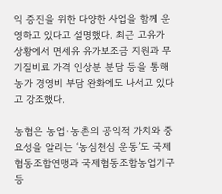익 증진을 위한 다양한 사업을 함께 운영하고 있다고 설명했다. 최근 고유가 상황에서 면세유 유가보조금 지원과 무기질비료 가격 인상분 분담 등을 통해 농가 경영비 부담 완화에도 나서고 있다고 강조했다.

농협은 농업·농촌의 공익적 가치와 중요성을 알리는 ‘농심천심 운동’도 국제협동조합연맹과 국제협동조합농업기구 등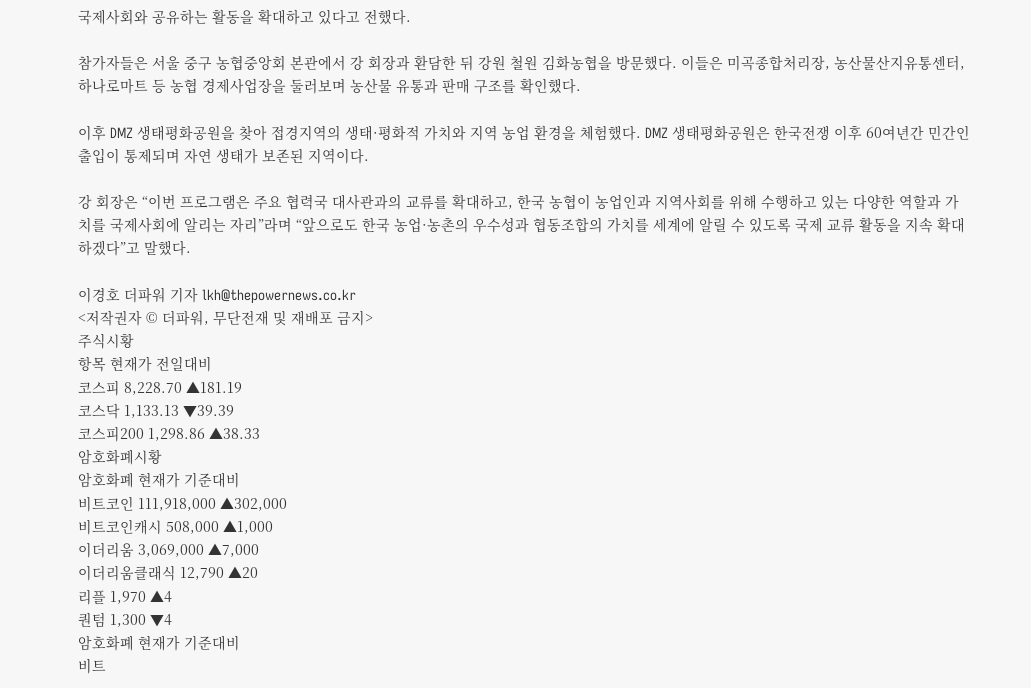국제사회와 공유하는 활동을 확대하고 있다고 전했다.

참가자들은 서울 중구 농협중앙회 본관에서 강 회장과 환담한 뒤 강원 철원 김화농협을 방문했다. 이들은 미곡종합처리장, 농산물산지유통센터, 하나로마트 등 농협 경제사업장을 둘러보며 농산물 유통과 판매 구조를 확인했다.

이후 DMZ 생태평화공원을 찾아 접경지역의 생태·평화적 가치와 지역 농업 환경을 체험했다. DMZ 생태평화공원은 한국전쟁 이후 60여년간 민간인 출입이 통제되며 자연 생태가 보존된 지역이다.

강 회장은 “이번 프로그램은 주요 협력국 대사관과의 교류를 확대하고, 한국 농협이 농업인과 지역사회를 위해 수행하고 있는 다양한 역할과 가치를 국제사회에 알리는 자리”라며 “앞으로도 한국 농업·농촌의 우수성과 협동조합의 가치를 세계에 알릴 수 있도록 국제 교류 활동을 지속 확대하겠다”고 말했다.

이경호 더파워 기자 lkh@thepowernews.co.kr
<저작권자 © 더파워, 무단전재 및 재배포 금지>
주식시황
항목 현재가 전일대비
코스피 8,228.70 ▲181.19
코스닥 1,133.13 ▼39.39
코스피200 1,298.86 ▲38.33
암호화폐시황
암호화폐 현재가 기준대비
비트코인 111,918,000 ▲302,000
비트코인캐시 508,000 ▲1,000
이더리움 3,069,000 ▲7,000
이더리움클래식 12,790 ▲20
리플 1,970 ▲4
퀀텀 1,300 ▼4
암호화폐 현재가 기준대비
비트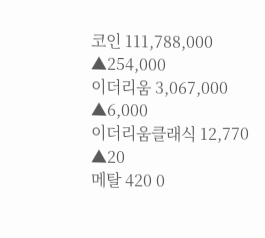코인 111,788,000 ▲254,000
이더리움 3,067,000 ▲6,000
이더리움클래식 12,770 ▲20
메탈 420 0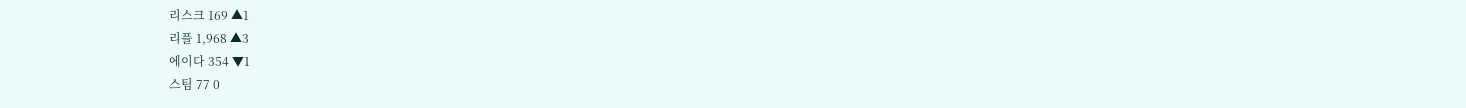리스크 169 ▲1
리플 1,968 ▲3
에이다 354 ▼1
스팀 77 0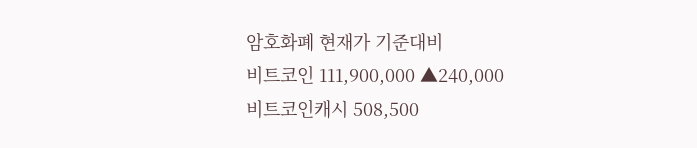암호화폐 현재가 기준대비
비트코인 111,900,000 ▲240,000
비트코인캐시 508,500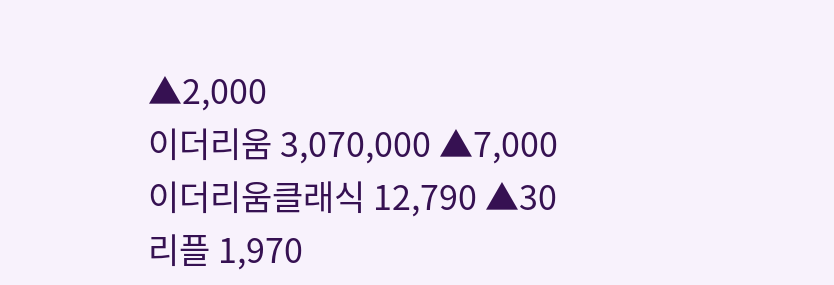▲2,000
이더리움 3,070,000 ▲7,000
이더리움클래식 12,790 ▲30
리플 1,970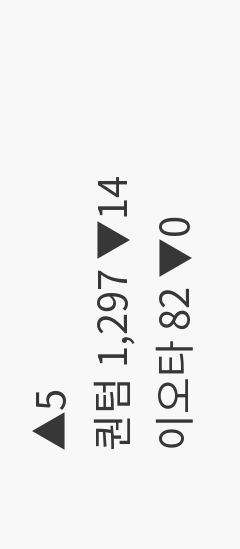▲5
퀀텀 1,297 ▼14
이오타 82 ▼0